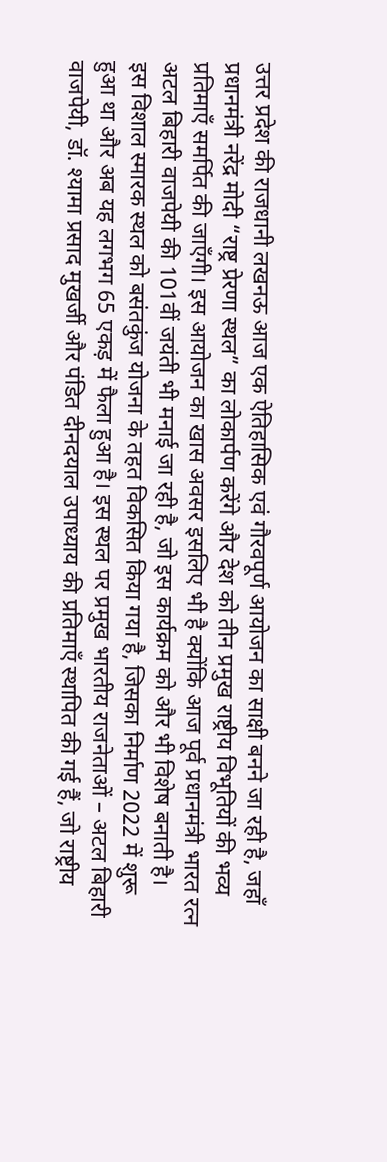उत्तर प्रदेश की राजधानी लखनऊ आज एक ऐतिहासिक एवं गौरवपूर्ण आयोजन का साक्षी बनने जा रही है, जहाँ प्रधानमंत्री नरेंद्र मोदी “राष्ट्र प्रेरणा स्थल” का लोकार्पण करेंगे और देश को तीन प्रमुख राष्ट्रीय विभूतियों की भव्य प्रतिमाएँ समर्पित की जाएँगी। इस आयोजन का खास अवसर इसलिए भी है क्योंकि आज पूर्व प्रधानमंत्री भारत रत्न अटल बिहारी वाजपेयी की 101वीं जयंती भी मनाई जा रही है, जो इस कार्यक्रम को और भी विशेष बनाती है।
इस विशाल स्मारक स्थल को बसंतकुंज योजना के तहत विकसित किया गया है, जिसका निर्माण 2022 में शुरू हुआ था और अब यह लगभग 65 एकड़ में फैला हुआ है। इस स्थल पर प्रमुख भारतीय राजनेताओं – अटल बिहारी वाजपेयी, डॉ. श्यामा प्रसाद मुखर्जी और पंडित दीनदयाल उपाध्याय की प्रतिमाएँ स्थापित की गई हैं, जो राष्ट्रीय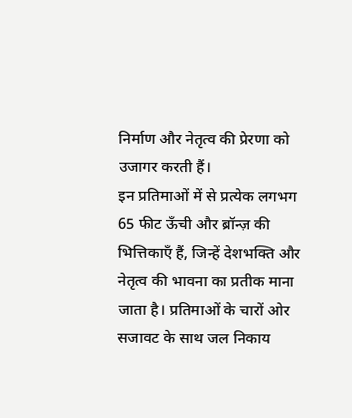निर्माण और नेतृत्व की प्रेरणा को उजागर करती हैं।
इन प्रतिमाओं में से प्रत्येक लगभग 65 फीट ऊँची और ब्रॉन्ज़ की भित्तिकाएँ हैं, जिन्हें देशभक्ति और नेतृत्व की भावना का प्रतीक माना जाता है। प्रतिमाओं के चारों ओर सजावट के साथ जल निकाय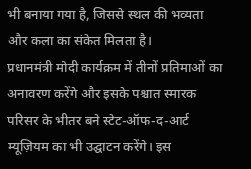भी बनाया गया है, जिससे स्थल की भव्यता और कला का संकेत मिलता है।
प्रधानमंत्री मोदी कार्यक्रम में तीनों प्रतिमाओं का अनावरण करेंगे और इसके पश्चात स्मारक परिसर के भीतर बने स्टेट-ऑफ-द-आर्ट म्यूज़ियम का भी उद्घाटन करेंगे। इस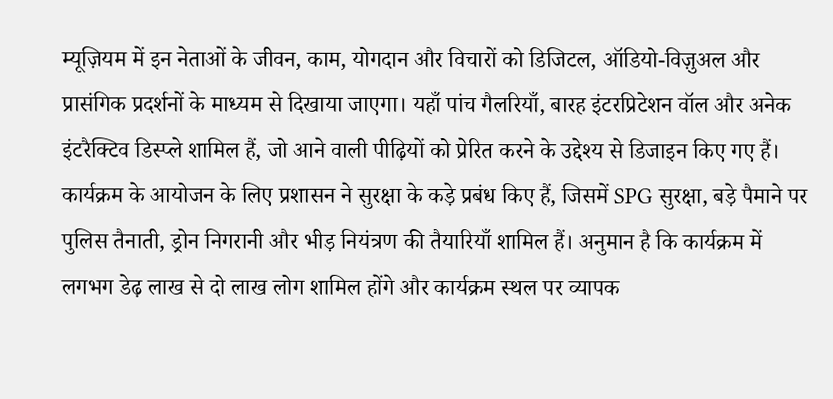म्यूज़ियम में इन नेताओं के जीवन, काम, योगदान और विचारों को डिजिटल, ऑडियो-विज़ुअल और प्रासंगिक प्रदर्शनों के माध्यम से दिखाया जाएगा। यहाँ पांच गैलरियाँ, बारह इंटरप्रिटेशन वॉल और अनेक इंटरैक्टिव डिस्प्ले शामिल हैं, जो आने वाली पीढ़ियों को प्रेरित करने के उद्देश्य से डिजाइन किए गए हैं।
कार्यक्रम के आयोजन के लिए प्रशासन ने सुरक्षा के कड़े प्रबंध किए हैं, जिसमें SPG सुरक्षा, बड़े पैमाने पर पुलिस तैनाती, ड्रोन निगरानी और भीड़ नियंत्रण की तैयारियाँ शामिल हैं। अनुमान है कि कार्यक्रम में लगभग डेढ़ लाख से दो लाख लोग शामिल होंगे और कार्यक्रम स्थल पर व्यापक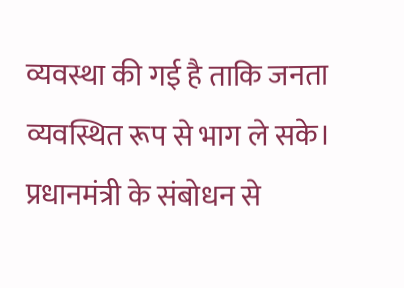व्यवस्था की गई है ताकि जनता व्यवस्थित रूप से भाग ले सके।
प्रधानमंत्री के संबोधन से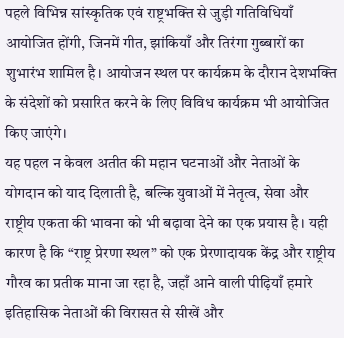पहले विभिन्न सांस्कृतिक एवं राष्ट्रभक्ति से जुड़ी गतिविधियाँ आयोजित होंगी, जिनमें गीत, झांकियाँ और तिरंगा गुब्बारों का शुभारंभ शामिल है। आयोजन स्थल पर कार्यक्रम के दौरान देशभक्ति के संदेशों को प्रसारित करने के लिए विविध कार्यक्रम भी आयोजित किए जाएंगे।
यह पहल न केवल अतीत की महान घटनाओं और नेताओं के योगदान को याद दिलाती है, बल्कि युवाओं में नेतृत्व, सेवा और राष्ट्रीय एकता की भावना को भी बढ़ावा देने का एक प्रयास है। यही कारण है कि “राष्ट्र प्रेरणा स्थल” को एक प्रेरणादायक केंद्र और राष्ट्रीय गौरव का प्रतीक माना जा रहा है, जहाँ आने वाली पीढ़ियाँ हमारे इतिहासिक नेताओं की विरासत से सीखें और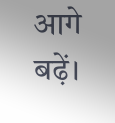आगे बढ़ें।